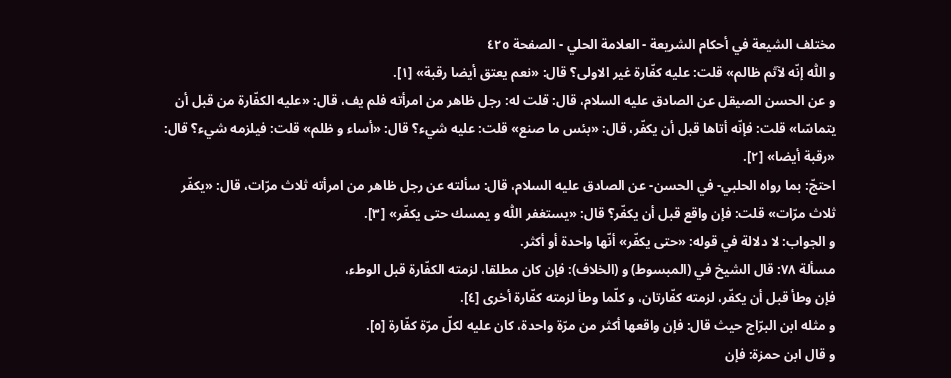مختلف الشيعة في أحكام الشريعة - العلامة الحلي - الصفحة ٤٢٥
و اللّٰه إنّه لآثم ظالم» قلت: عليه كفّارة غير الاولى؟ قال: «نعم يعتق أيضا رقبة» [١].
و عن الحسن الصيقل عن الصادق عليه السلام، قال: قلت له: رجل ظاهر من امرأته فلم يف، قال: «عليه الكفّارة من قبل أن يتماسّا» قلت: فإنّه أتاها قبل أن يكفّر، قال: «بئس ما صنع» قلت: عليه شيء؟ قال: «أساء و ظلم» قلت: فيلزمه شيء؟ قال:
«رقبة أيضا» [٢].
احتجّ: بما رواه الحلبي- في الحسن- عن الصادق عليه السلام، قال: سألته عن رجل ظاهر من امرأته ثلاث مرّات، قال: «يكفّر ثلاث مرّات» قلت: فإن واقع قبل أن يكفّر؟ قال: «يستغفر اللّٰه و يمسك حتى يكفّر» [٣].
و الجواب: لا دلالة في قوله: «حتى يكفّر» أنّها واحدة أو أكثر.
مسألة ٧٨: قال الشيخ في (المبسوط) و (الخلاف): فإن كان مطلقا، لزمته الكفّارة قبل الوطء،
فإن وطأ قبل أن يكفّر، لزمته كفّارتان، و كلّما وطأ لزمته كفّارة أخرى [٤].
و مثله ابن البرّاج حيث قال: فإن واقعها أكثر من مرّة واحدة، كان عليه لكلّ مرّة كفّارة [٥].
و قال ابن حمزة: فإن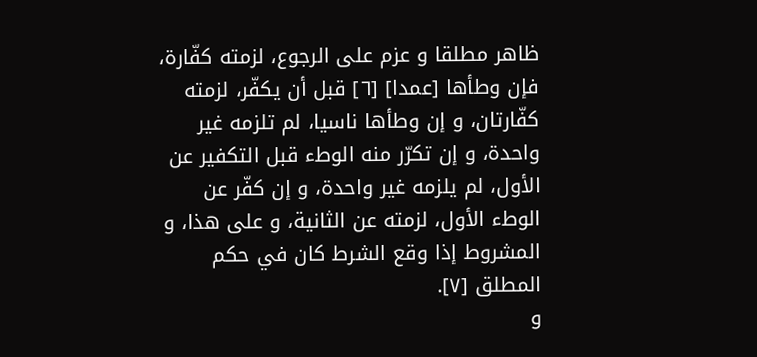ظاهر مطلقا و عزم على الرجوع، لزمته كفّارة، فإن وطأها [عمدا] [٦] قبل أن يكفّر، لزمته كفّارتان، و إن وطأها ناسيا، لم تلزمه غير واحدة، و إن تكرّر منه الوطء قبل التكفير عن الأول، لم يلزمه غير واحدة، و إن كفّر عن الوطء الأول، لزمته عن الثانية، و على هذا، و المشروط إذا وقع الشرط كان في حكم المطلق [٧].
و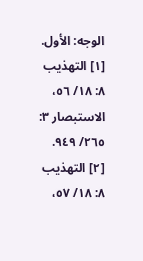الوجه: الأول.
[١] التهذيب ٨: ١٨/ ٥٦، الاستبصار ٣: ٢٦٥/ ٩٤٩.
[٢] التهذيب ٨: ١٨/ ٥٧،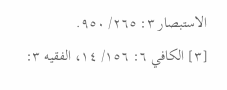الاستبصار ٣: ٢٦٥/ ٩٥٠.
[٣] الكافي ٦: ١٥٦/ ١٤، الفقيه ٣: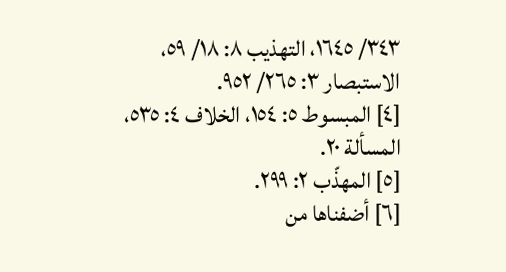٣٤٣/ ١٦٤٥، التهذيب ٨: ١٨/ ٥٩، الاستبصار ٣: ٢٦٥/ ٩٥٢.
[٤] المبسوط ٥: ١٥٤، الخلاف ٤: ٥٣٥، المسألة ٢٠.
[٥] المهذّب ٢: ٢٩٩.
[٦] أضفناها من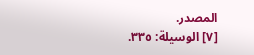المصدر.
[٧] الوسيلة: ٣٣٥.